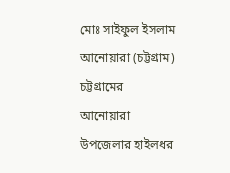মোঃ সাইফুল ইসলাম আনোয়ারা (চট্টগ্রাম)
চট্টগ্রামের আনোয়ারা উপজেলার হাইলধর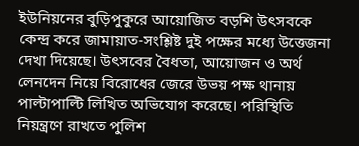ইউনিয়নের বুড়িপুকুরে আয়োজিত বড়শি উৎসবকে কেন্দ্র করে জামায়াত-সংশ্লিষ্ট দুই পক্ষের মধ্যে উত্তেজনা দেখা দিয়েছে। উৎসবের বৈধতা, আয়োজন ও অর্থ লেনদেন নিয়ে বিরোধের জেরে উভয় পক্ষ থানায় পাল্টাপাল্টি লিখিত অভিযোগ করেছে। পরিস্থিতি নিয়ন্ত্রণে রাখতে পুলিশ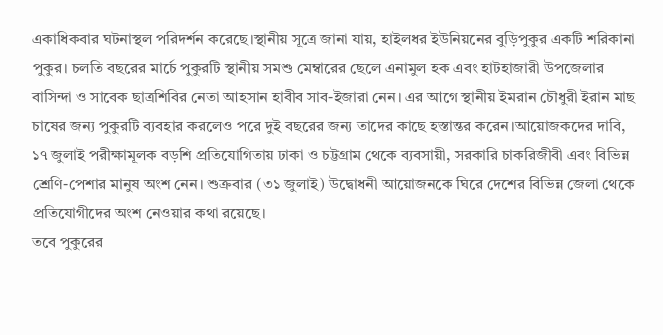একাধিকবার ঘটনাস্থল পরিদর্শন করেছে।স্থানীয় সূত্রে জানা যায়, হাইলধর ইউনিয়নের বুড়িপুকুর একটি শরিকানা পুকুর। চলতি বছরের মার্চে পুকুরটি স্থানীয় সমশু মেম্বারের ছেলে এনামুল হক এবং হাটহাজারী উপজেলার বাসিন্দা ও সাবেক ছাত্রশিবির নেতা আহসান হাবীব সাব-ইজারা নেন। এর আগে স্থানীয় ইমরান চৌধুরী ইরান মাছ চাষের জন্য পুকুরটি ব্যবহার করলেও পরে দুই বছরের জন্য তাদের কাছে হস্তান্তর করেন।আয়োজকদের দাবি, ১৭ জুলাই পরীক্ষামূলক বড়শি প্রতিযোগিতায় ঢাকা ও চট্টগ্রাম থেকে ব্যবসায়ী, সরকারি চাকরিজীবী এবং বিভিন্ন শ্রেণি-পেশার মানুষ অংশ নেন। শুক্রবার (৩১ জুলাই) উদ্বোধনী আয়োজনকে ঘিরে দেশের বিভিন্ন জেলা থেকে প্রতিযোগীদের অংশ নেওয়ার কথা রয়েছে।
তবে পুকুরের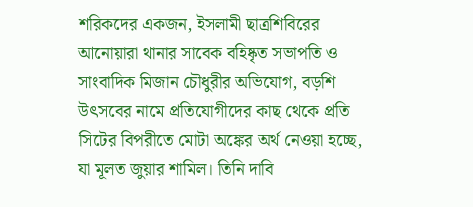শরিকদের একজন, ইসলামী ছাত্রশিবিরের আনোয়ারা থানার সাবেক বহিষ্কৃত সভাপতি ও সাংবাদিক মিজান চৌধুরীর অভিযোগ, বড়শি উৎসবের নামে প্রতিযোগীদের কাছ থেকে প্রতি সিটের বিপরীতে মোটা অঙ্কের অর্থ নেওয়া হচ্ছে, যা মূলত জুয়ার শামিল। তিনি দাবি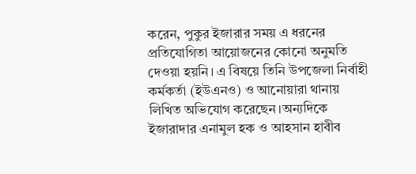করেন, পুকুর ইজারার সময় এ ধরনের প্রতিযোগিতা আয়োজনের কোনো অনুমতি দেওয়া হয়নি। এ বিষয়ে তিনি উপজেলা নির্বাহী কর্মকর্তা (ইউএনও) ও আনোয়ারা থানায় লিখিত অভিযোগ করেছেন।অন্যদিকে ইজারাদার এনামুল হক ও আহসান হাবীব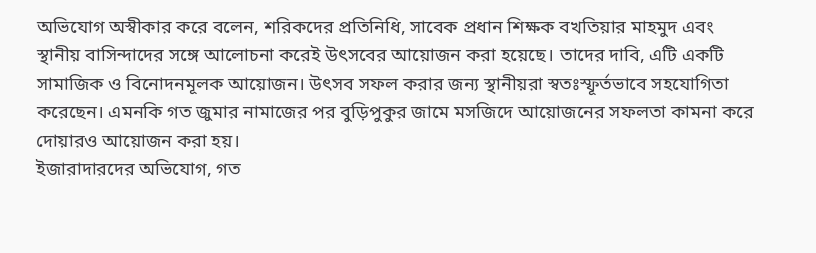অভিযোগ অস্বীকার করে বলেন, শরিকদের প্রতিনিধি, সাবেক প্রধান শিক্ষক বখতিয়ার মাহমুদ এবং স্থানীয় বাসিন্দাদের সঙ্গে আলোচনা করেই উৎসবের আয়োজন করা হয়েছে। তাদের দাবি, এটি একটি সামাজিক ও বিনোদনমূলক আয়োজন। উৎসব সফল করার জন্য স্থানীয়রা স্বতঃস্ফূর্তভাবে সহযোগিতা করেছেন। এমনকি গত জুমার নামাজের পর বুড়িপুকুর জামে মসজিদে আয়োজনের সফলতা কামনা করে দোয়ারও আয়োজন করা হয়।
ইজারাদারদের অভিযোগ, গত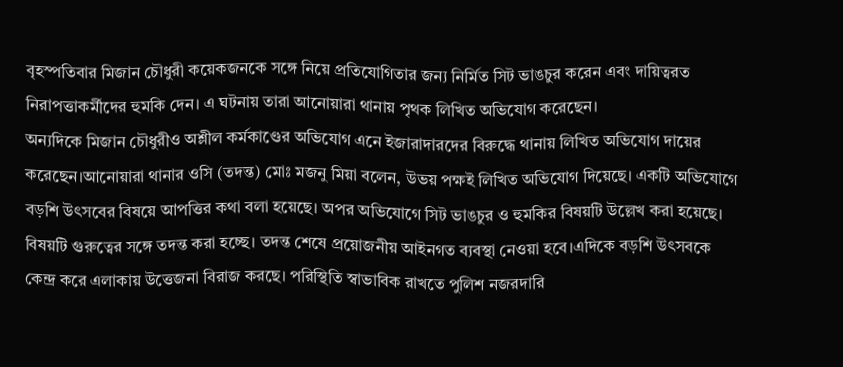বৃহস্পতিবার মিজান চৌধুরী কয়েকজনকে সঙ্গে নিয়ে প্রতিযোগিতার জন্য নির্মিত সিট ভাঙচুর করেন এবং দায়িত্বরত নিরাপত্তাকর্মীদের হুমকি দেন। এ ঘটনায় তারা আনোয়ারা থানায় পৃথক লিখিত অভিযোগ করেছেন।
অন্যদিকে মিজান চৌধুরীও অশ্লীল কর্মকাণ্ডের অভিযোগ এনে ইজারাদারদের বিরুদ্ধে থানায় লিখিত অভিযোগ দায়ের করেছেন।আনোয়ারা থানার ওসি (তদন্ত) মোঃ মজনু মিয়া বলেন, উভয় পক্ষই লিখিত অভিযোগ দিয়েছে। একটি অভিযোগে বড়শি উৎসবের বিষয়ে আপত্তির কথা বলা হয়েছে। অপর অভিযোগে সিট ভাঙচুর ও হুমকির বিষয়টি উল্লেখ করা হয়েছে। বিষয়টি গুরুত্বের সঙ্গে তদন্ত করা হচ্ছে। তদন্ত শেষে প্রয়োজনীয় আইনগত ব্যবস্থা নেওয়া হবে।এদিকে বড়শি উৎসবকে কেন্দ্র করে এলাকায় উত্তেজনা বিরাজ করছে। পরিস্থিতি স্বাভাবিক রাখতে পুলিশ নজরদারি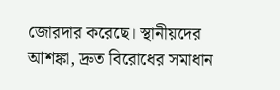জোরদার করেছে। স্থানীয়দের আশঙ্কা, দ্রুত বিরোধের সমাধান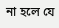না হলে যে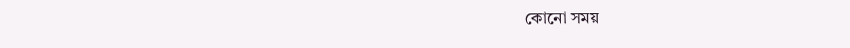কোনো সময়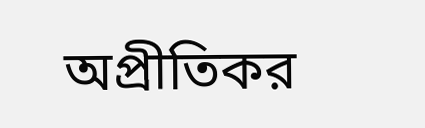অপ্রীতিকর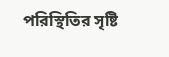পরিস্থিতির সৃষ্টি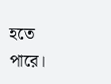হতে পারে।